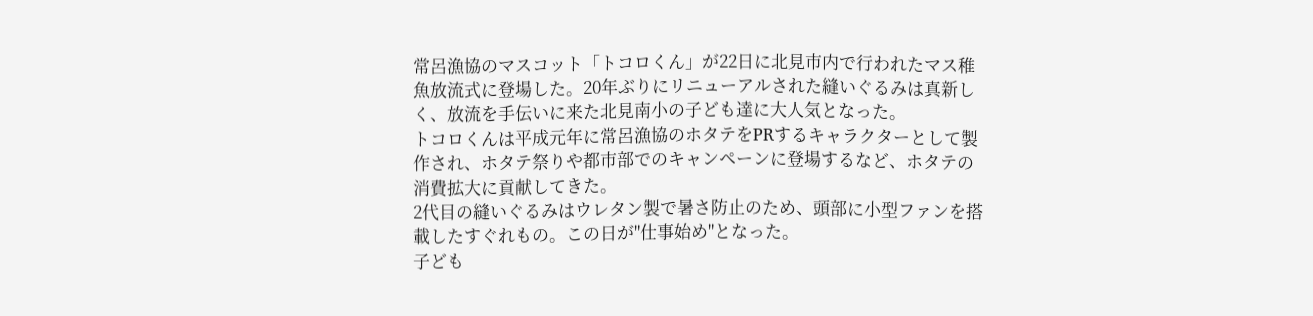常呂漁協のマスコット「トコロくん」が22日に北見市内で行われたマス稚魚放流式に登場した。20年ぶりにリニューアルされた縫いぐるみは真新しく、放流を手伝いに来た北見南小の子ども達に大人気となった。
トコロくんは平成元年に常呂漁協のホタテをPRするキャラクターとして製作され、ホタテ祭りや都市部でのキャンペーンに登場するなど、ホタテの消費拡大に貢献してきた。
2代目の縫いぐるみはウレタン製で暑さ防止のため、頭部に小型ファンを搭載したすぐれもの。この日が"仕事始め"となった。
子ども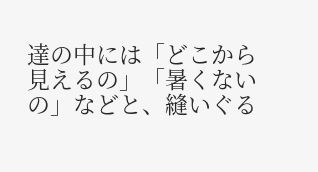達の中には「どこから見えるの」「暑くないの」などと、縫いぐる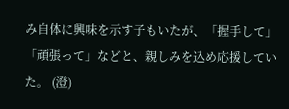み自体に興味を示す子もいたが、「握手して」「頑張って」などと、親しみを込め応援していた。 (澄)